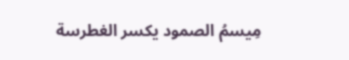مِيسمُ الصمود يكسر الغطرسة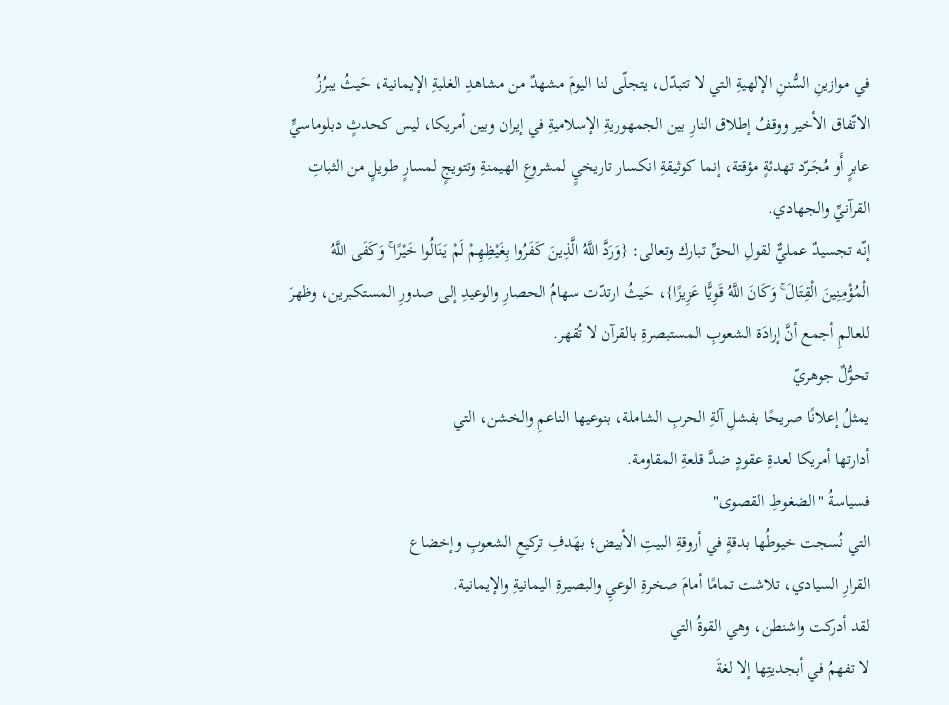في موازينِ السُّننِ الإلهيةِ التي لا تتبدّل، يتجلّى لنا اليومَ مشهدٌ من مشاهدِ الغلبةِ الإيمانية، حَيثُ يبرُزُ الاتّفاق الأخير ووقفُ إطلاق النارِ بين الجمهوريةِ الإسلاميةِ في إيران وبين أمريكا، ليس كحدثٍ دبلوماسيٍّ عابرٍ أَو مُجَـرّد تهدئةٍ مؤقتة، إنما كوثيقةِ انكسار تاريخيٍ لمشروعِ الهيمنةِ وتتويجٍ لمسارٍ طويلٍ من الثباتِ القرآنيِّ والجهادي.
إنّه تجسيدٌ عمليٌّ لقولِ الحقِّ تبارك وتعالى: {وَرَدَّ اللَّهُ الَّذِينَ كَفَرُوا بِغَيْظِهِمْ لَمْ يَنَالُوا خَيْرًا ۚ وَكَفَى اللَّهُ الْمُؤْمِنِينَ الْقِتَالَ ۚ وَكَانَ اللَّهُ قَوِيًّا عَزِيزًا}، حَيثُ ارتدّت سهامُ الحصارِ والوعيدِ إلى صدورِ المستكبرين، وظهرَ للعالمِ أجمع أنَّ إرادَة الشعوبِ المستبصرةِ بالقرآن لا تُقهر.
تحوُّلٌ جوهريّ
يمثلُ إعلانًا صريحًا بفشلِ آلةِ الحربِ الشاملة، بنوعيها الناعمِ والخشن، التي
أدارتها أمريكا لعدةِ عقودٍ ضدَّ قلعةِ المقاومة.
فسياسةُ "الضغوطِ القصوى"
التي نُسجت خيوطُها بدقةٍ في أروقةِ البيتِ الأبيض؛ بهَدفِ تركيعِ الشعوبِ وإخضاع
القرارِ السيادي، تلاشت تمامًا أمامَ صخرةِ الوعيِ والبصيرةِ اليمانيةِ والإيمانية.
لقد أدركت واشنطن، وهي القوةُ التي
لا تفهمُ في أبجديتِها إلا لغةَ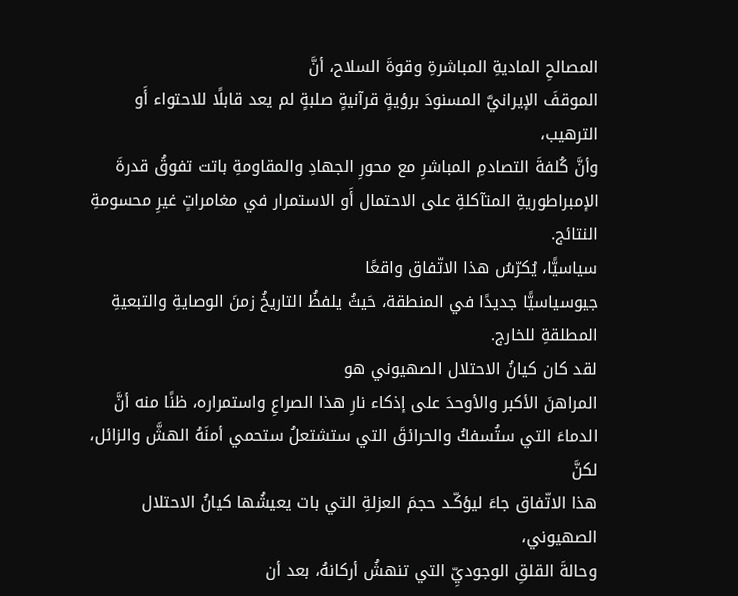المصالحِ الماديةِ المباشرةِ وقوةَ السلاح، أنَّ
الموقفَ الإيرانيَّ المسنودَ برؤيةٍ قرآنيةٍ صلبةٍ لم يعد قابلًا للاحتواء أَو الترهيب،
وأنَّ كُلفةَ التصادمِ المباشرِ مع محورِ الجهادِ والمقاومةِ باتت تفوقُ قدرةَ
الإمبراطوريةِ المتآكلةِ على الاحتمال أَو الاستمرار في مغامراتٍ غيرِ محسومةِ
النتائج.
سياسيًّا، يُكرّسُ هذا الاتّفاق واقعًا
جيوسياسيًّا جديدًا في المنطقة، حَيثُ يلفظُ التاريخُ زمنَ الوصايةِ والتبعيةِ
المطلقةِ للخارج.
لقد كان كيانُ الاحتلال الصهيوني هو
المراهنَ الأكبر والأوحدَ على إذكاء نارِ هذا الصراعِ واستمراره، ظنًا منه أنَّ
الدماءَ التي ستُسفكُ والحرائقَ التي ستشتعلُ ستحمي أمنَهُ الهشَّ والزائل، لكنَّ
هذا الاتّفاق جاءَ ليؤكّـد حجمَ العزلةِ التي بات يعيشُها كيانُ الاحتلال الصهيوني،
وحالةَ القلقِ الوجوديِّ التي تنهشُ أركانهُ، بعد أن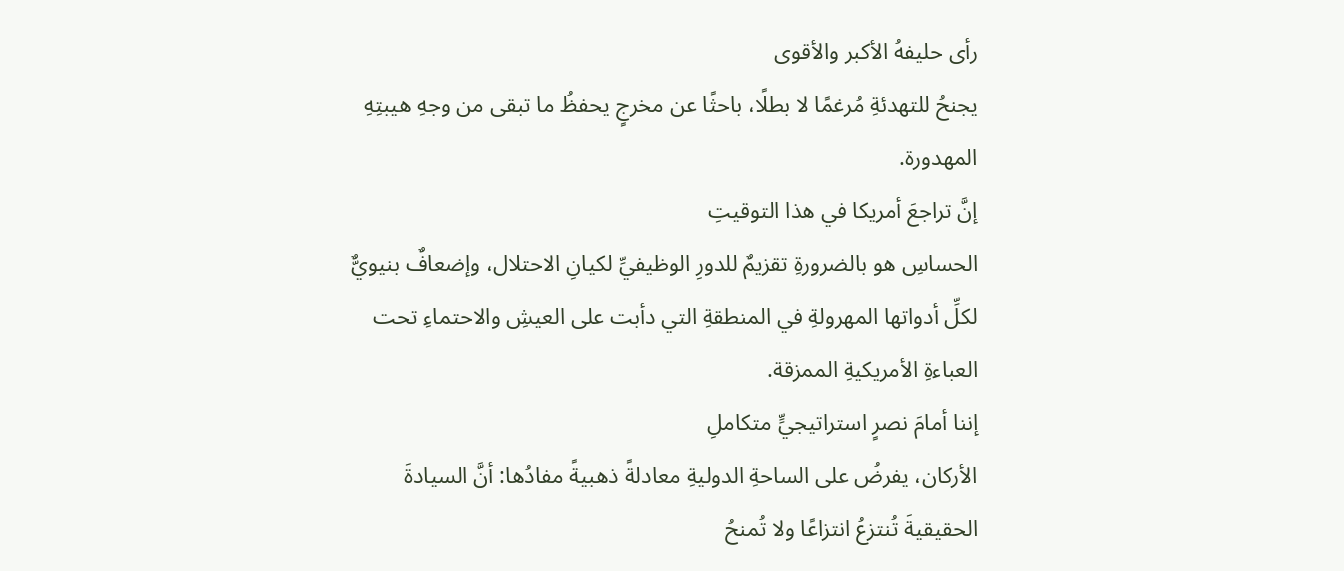رأى حليفهُ الأكبر والأقوى
يجنحُ للتهدئةِ مُرغمًا لا بطلًا، باحثًا عن مخرجٍ يحفظُ ما تبقى من وجهِ هيبتِهِ
المهدورة.
إنَّ تراجعَ أمريكا في هذا التوقيتِ
الحساسِ هو بالضرورةِ تقزيمٌ للدورِ الوظيفيِّ لكيانِ الاحتلال، وإضعافٌ بنيويٌّ
لكلِّ أدواتها المهرولةِ في المنطقةِ التي دأبت على العيشِ والاحتماءِ تحت
العباءةِ الأمريكيةِ الممزقة.
إننا أمامَ نصرٍ استراتيجيٍّ متكاملِ
الأركان، يفرضُ على الساحةِ الدوليةِ معادلةً ذهبيةً مفادُها: أنَّ السيادةَ
الحقيقيةَ تُنتزعُ انتزاعًا ولا تُمنحُ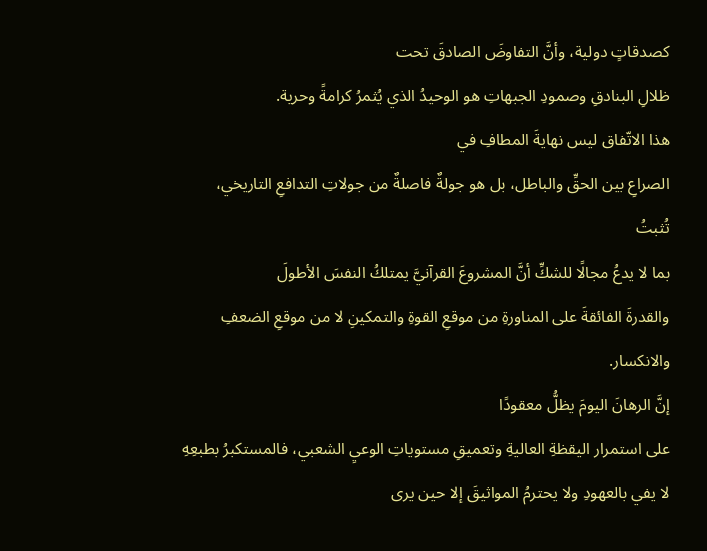كصدقاتٍ دولية، وأنَّ التفاوضَ الصادقَ تحت
ظلالِ البنادقِ وصمودِ الجبهاتِ هو الوحيدُ الذي يُثمرُ كرامةً وحرية.
هذا الاتّفاق ليس نهايةَ المطافِ في
الصراعِ بين الحقِّ والباطل، بل هو جولةٌ فاصلةٌ من جولاتِ التدافعِ التاريخي، تُثبتُ
بما لا يدعُ مجالًا للشكِّ أنَّ المشروعَ القرآنيَّ يمتلكُ النفسَ الأطولَ
والقدرةَ الفائقةَ على المناورةِ من موقعِ القوةِ والتمكينِ لا من موقعِ الضعفِ
والانكسار.
إنَّ الرهانَ اليومَ يظلُّ معقودًا
على استمرار اليقظةِ العاليةِ وتعميقِ مستوياتِ الوعيِ الشعبي، فالمستكبرُ بطبعِهِ
لا يفي بالعهودِ ولا يحترمُ المواثيقَ إلا حين يرى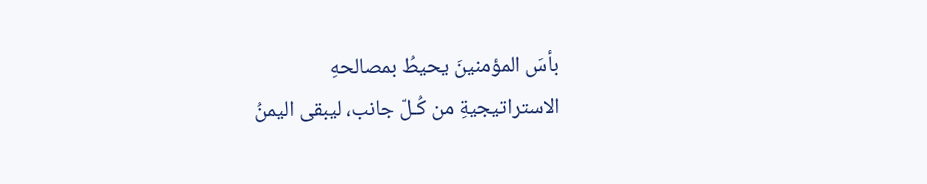بأسَ المؤمنينَ يحيطُ بمصالحهِ
الاستراتيجيةِ من كُـلّ جانب، ليبقى اليمنُ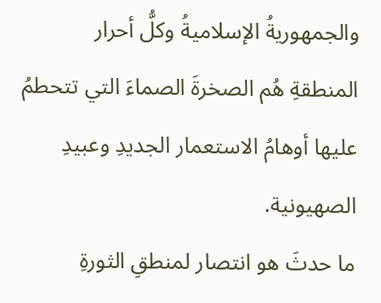والجمهوريةُ الإسلاميةُ وكلُّ أحرار
المنطقةِ هُم الصخرةَ الصماءَ التي تتحطمُ عليها أوهامُ الاستعمار الجديدِ وعبيدِ
الصهيونية.
ما حدثَ هو انتصار لمنطقِ الثورةِ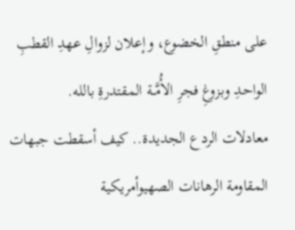على منطقِ الخضوع، وإعلان لزوالِ عهدِ القطبِ الواحدِ وبزوغِ فجرِ الأُمَّــة المقتدرةِ بالله.
معادلات الردع الجديدة.. كيف أسقطت جبهات المقاومة الرهانات الصهيوأمريكية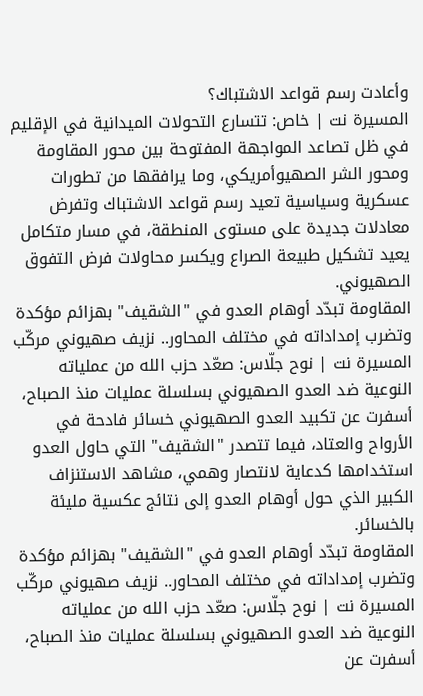وأعادت رسم قواعد الاشتباك؟
المسيرة نت | خاص: تتسارع التحولات الميدانية في الإقليم في ظل تصاعد المواجهة المفتوحة بين محور المقاومة ومحور الشر الصهيوأمريكي، وما يرافقها من تطورات عسكرية وسياسية تعيد رسم قواعد الاشتباك وتفرض معادلات جديدة على مستوى المنطقة، في مسار متكامل يعيد تشكيل طبيعة الصراع ويكسر محاولات فرض التفوق الصهيوني.
المقاومة تبدّد أوهام العدو في "الشقيف" بهزائم مؤكدة وتضرب إمداداته في مختلف المحاور.. نزيف صهيوني مركّب
المسيرة نت | نوح جلّاس: صعّد حزب الله من عملياته النوعية ضد العدو الصهيوني بسلسلة عمليات منذ الصباح، أسفرت عن تكبيد العدو الصهيوني خسائر فادحة في الأرواح والعتاد، فيما تتصدر "الشقيف" التي حاول العدو استخدامها كدعاية لانتصار وهمي، مشاهد الاستنزاف الكبير الذي حول أوهام العدو إلى نتائج عكسية مليئة بالخسائر.
المقاومة تبدّد أوهام العدو في "الشقيف" بهزائم مؤكدة وتضرب إمداداته في مختلف المحاور.. نزيف صهيوني مركّب
المسيرة نت | نوح جلّاس: صعّد حزب الله من عملياته النوعية ضد العدو الصهيوني بسلسلة عمليات منذ الصباح، أسفرت عن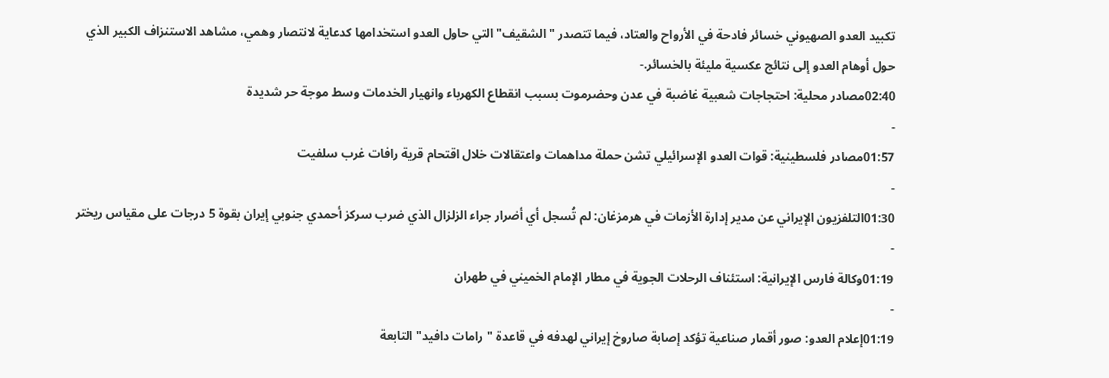تكبيد العدو الصهيوني خسائر فادحة في الأرواح والعتاد، فيما تتصدر "الشقيف" التي حاول العدو استخدامها كدعاية لانتصار وهمي، مشاهد الاستنزاف الكبير الذي حول أوهام العدو إلى نتائج عكسية مليئة بالخسائر.-
02:40مصادر محلية: احتجاجات شعبية غاضبة في عدن وحضرموت بسبب انقطاع الكهرباء وانهيار الخدمات وسط موجة حر شديدة
-
01:57مصادر فلسطينية: قوات العدو الإسرائيلي تشن حملة مداهمات واعتقالات خلال اقتحام قرية رافات غرب سلفيت
-
01:30التلفزيون الإيراني عن مدير إدارة الأزمات في هرمزغان: لم تُسجل أي أضرار جراء الزلزال الذي ضرب سركز أحمدي جنوبي إيران بقوة 5 درجات على مقياس ريختر
-
01:19وكالة فارس الإيرانية: استئناف الرحلات الجوية في مطار الإمام الخميني في طهران
-
01:19إعلام العدو: صور أقمار صناعية تؤكد إصابة صاروخ إيراني لهدفه في قاعدة "رامات دافيد" التابعة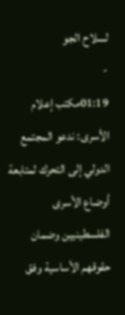لسلاح الجو
-
01:19مكتب إعلام الأسرى: ندعو المجتمع الدولي إلى التحرك لمتابعة أوضاع الأسرى الفلسطينيين وضمان حقوقهم الأساسية وفق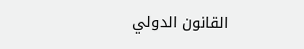القانون الدولي